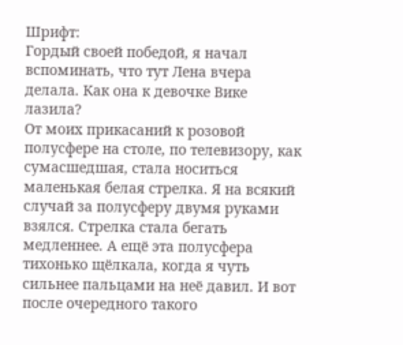Шрифт:
Гордый своей победой, я начал вспоминать, что тут Лена вчера делала. Как она к девочке Вике лазила?
От моих прикасаний к розовой полусфере на столе, по телевизору, как сумасшедшая, стала носиться маленькая белая стрелка. Я на всякий случай за полусферу двумя руками взялся. Стрелка стала бегать медленнее. А ещё эта полусфера тихонько щёлкала, когда я чуть сильнее пальцами на неё давил. И вот после очередного такого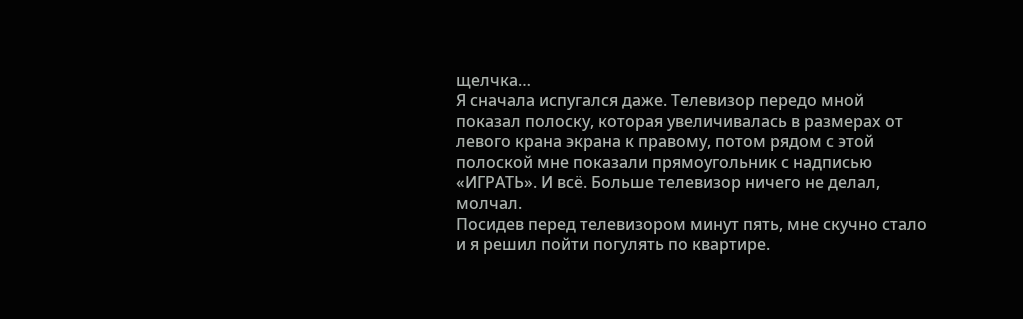щелчка…
Я сначала испугался даже. Телевизор передо мной показал полоску, которая увеличивалась в размерах от левого крана экрана к правому, потом рядом с этой полоской мне показали прямоугольник с надписью «ИГРАТЬ». И всё. Больше телевизор ничего не делал, молчал.
Посидев перед телевизором минут пять, мне скучно стало и я решил пойти погулять по квартире.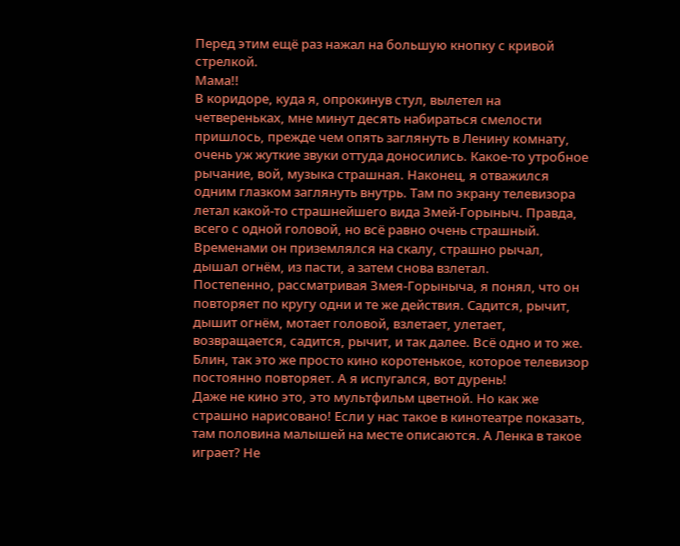Перед этим ещё раз нажал на большую кнопку с кривой стрелкой.
Мама!!
В коридоре, куда я, опрокинув стул, вылетел на четвереньках, мне минут десять набираться смелости пришлось, прежде чем опять заглянуть в Ленину комнату, очень уж жуткие звуки оттуда доносились. Какое-то утробное рычание, вой, музыка страшная. Наконец, я отважился одним глазком заглянуть внутрь. Там по экрану телевизора летал какой-то страшнейшего вида Змей-Горыныч. Правда, всего с одной головой, но всё равно очень страшный. Временами он приземлялся на скалу, страшно рычал, дышал огнём, из пасти, а затем снова взлетал.
Постепенно, рассматривая Змея-Горыныча, я понял, что он повторяет по кругу одни и те же действия. Садится, рычит, дышит огнём, мотает головой, взлетает, улетает, возвращается, садится, рычит, и так далее. Всё одно и то же. Блин, так это же просто кино коротенькое, которое телевизор постоянно повторяет. А я испугался, вот дурень!
Даже не кино это, это мультфильм цветной. Но как же страшно нарисовано! Если у нас такое в кинотеатре показать, там половина малышей на месте описаются. А Ленка в такое играет? Не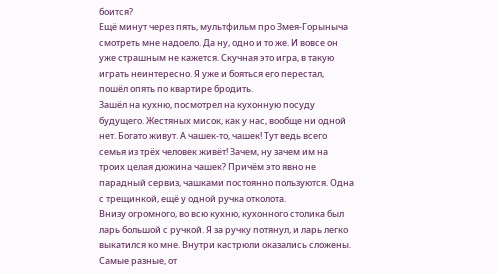боится?
Ещё минут через пять, мультфильм про Змея-Горыныча смотреть мне надоело. Да ну, одно и то же. И вовсе он уже страшным не кажется. Скучная это игра, в такую играть неинтересно. Я уже и бояться его перестал, пошёл опять по квартире бродить.
Зашёл на кухню, посмотрел на кухонную посуду будущего. Жестяных мисок, как у нас, вообще ни одной нет. Богато живут. А чашек-то, чашек! Тут ведь всего семья из трёх человек живёт! Зачем, ну зачем им на троих целая дюжина чашек? Причём это явно не парадный сервиз, чашками постоянно пользуются. Одна с трещинкой, ещё у одной ручка отколота.
Внизу огромного, во всю кухню, кухонного столика был ларь большой с ручкой. Я за ручку потянул, и ларь легко выкатился ко мне. Внутри кастрюли оказались сложены. Самые разные, от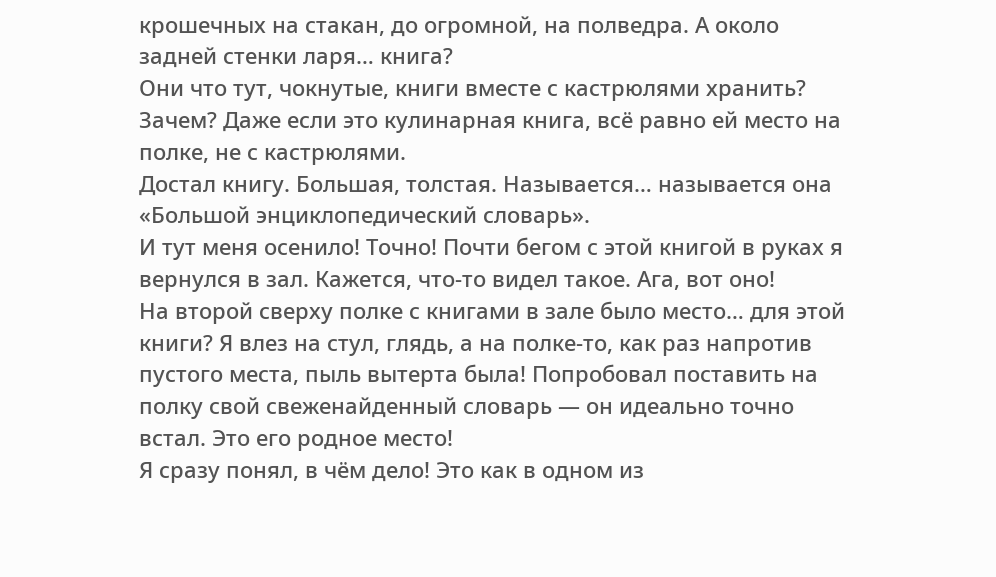крошечных на стакан, до огромной, на полведра. А около задней стенки ларя… книга?
Они что тут, чокнутые, книги вместе с кастрюлями хранить? Зачем? Даже если это кулинарная книга, всё равно ей место на полке, не с кастрюлями.
Достал книгу. Большая, толстая. Называется… называется она «Большой энциклопедический словарь».
И тут меня осенило! Точно! Почти бегом с этой книгой в руках я вернулся в зал. Кажется, что-то видел такое. Ага, вот оно!
На второй сверху полке с книгами в зале было место… для этой книги? Я влез на стул, глядь, а на полке-то, как раз напротив пустого места, пыль вытерта была! Попробовал поставить на полку свой свеженайденный словарь — он идеально точно встал. Это его родное место!
Я сразу понял, в чём дело! Это как в одном из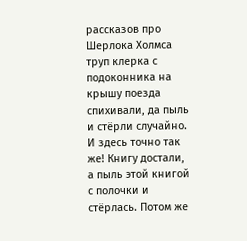рассказов про Шерлока Холмса труп клерка с подоконника на крышу поезда спихивали, да пыль и стёрли случайно. И здесь точно так же! Книгу достали, а пыль этой книгой с полочки и стёрлась. Потом же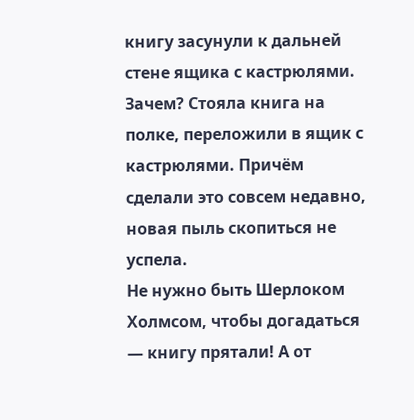книгу засунули к дальней стене ящика с кастрюлями. Зачем? Стояла книга на полке, переложили в ящик с кастрюлями. Причём сделали это совсем недавно, новая пыль скопиться не успела.
Не нужно быть Шерлоком Холмсом, чтобы догадаться — книгу прятали! А от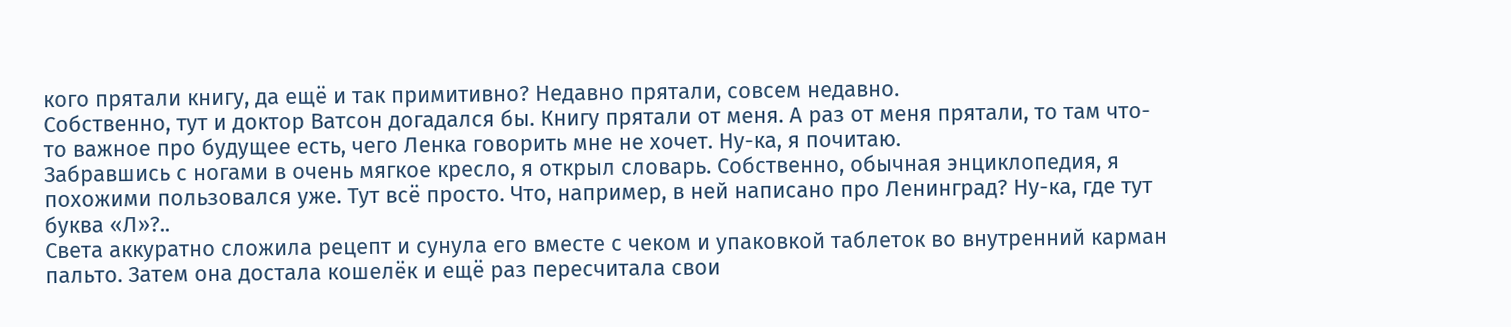кого прятали книгу, да ещё и так примитивно? Недавно прятали, совсем недавно.
Собственно, тут и доктор Ватсон догадался бы. Книгу прятали от меня. А раз от меня прятали, то там что-то важное про будущее есть, чего Ленка говорить мне не хочет. Ну-ка, я почитаю.
Забравшись с ногами в очень мягкое кресло, я открыл словарь. Собственно, обычная энциклопедия, я похожими пользовался уже. Тут всё просто. Что, например, в ней написано про Ленинград? Ну-ка, где тут буква «Л»?..
Света аккуратно сложила рецепт и сунула его вместе с чеком и упаковкой таблеток во внутренний карман пальто. Затем она достала кошелёк и ещё раз пересчитала свои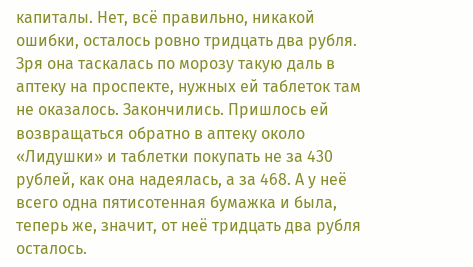капиталы. Нет, всё правильно, никакой ошибки, осталось ровно тридцать два рубля. Зря она таскалась по морозу такую даль в аптеку на проспекте, нужных ей таблеток там не оказалось. Закончились. Пришлось ей возвращаться обратно в аптеку около «Лидушки» и таблетки покупать не за 430 рублей, как она надеялась, а за 468. А у неё всего одна пятисотенная бумажка и была, теперь же, значит, от неё тридцать два рубля осталось.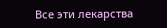Все эти лекарства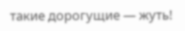такие дорогущие — жуть!